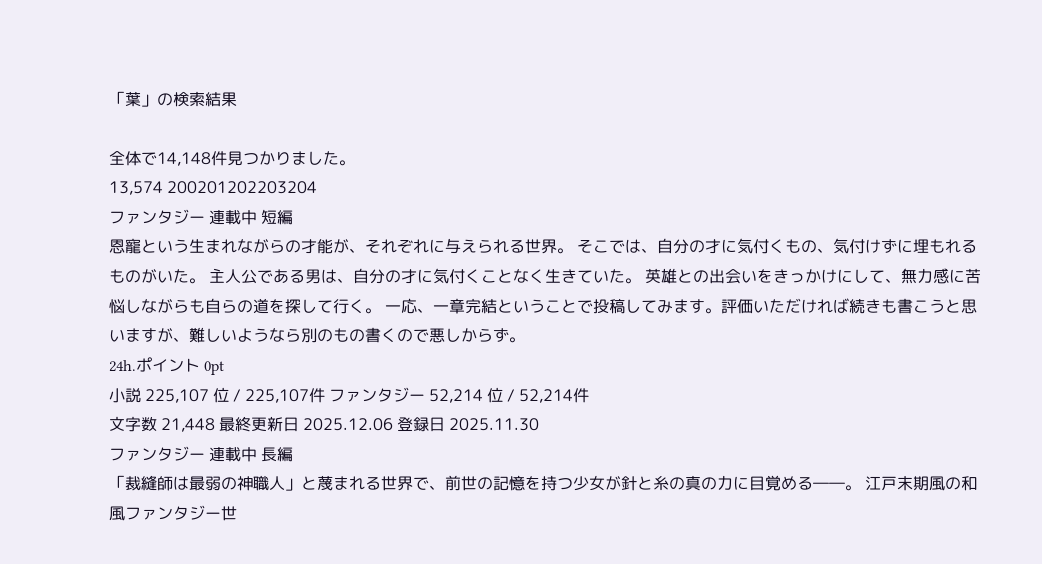「葉」の検索結果

全体で14,148件見つかりました。
13,574 200201202203204
ファンタジー 連載中 短編
恩寵という生まれながらの才能が、それぞれに与えられる世界。 そこでは、自分の才に気付くもの、気付けずに埋もれるものがいた。 主人公である男は、自分の才に気付くことなく生きていた。 英雄との出会いをきっかけにして、無力感に苦悩しながらも自らの道を探して行く。 一応、一章完結ということで投稿してみます。評価いただければ続きも書こうと思いますが、難しいようなら別のもの書くので悪しからず。
24h.ポイント 0pt
小説 225,107 位 / 225,107件 ファンタジー 52,214 位 / 52,214件
文字数 21,448 最終更新日 2025.12.06 登録日 2025.11.30
ファンタジー 連載中 長編
「裁縫師は最弱の神職人」と蔑まれる世界で、前世の記憶を持つ少女が針と糸の真の力に目覚める――。 江戸末期風の和風ファンタジー世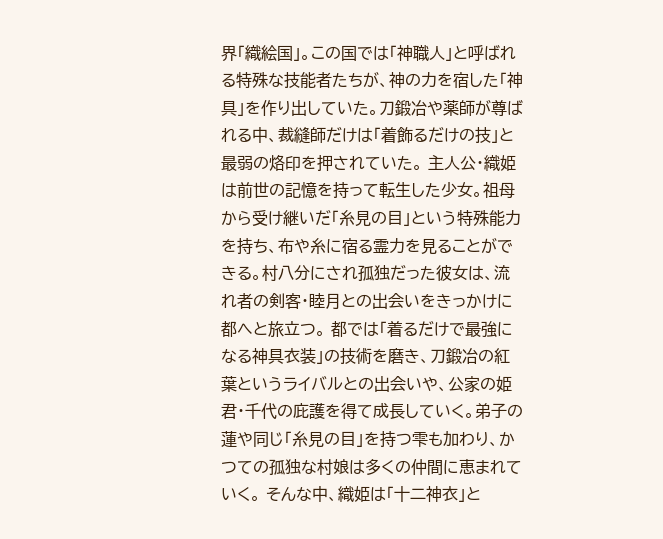界「織絵国」。この国では「神職人」と呼ばれる特殊な技能者たちが、神の力を宿した「神具」を作り出していた。刀鍛冶や薬師が尊ばれる中、裁縫師だけは「着飾るだけの技」と最弱の烙印を押されていた。 主人公・織姫は前世の記憶を持って転生した少女。祖母から受け継いだ「糸見の目」という特殊能力を持ち、布や糸に宿る霊力を見ることができる。村八分にされ孤独だった彼女は、流れ者の剣客・睦月との出会いをきっかけに都へと旅立つ。 都では「着るだけで最強になる神具衣装」の技術を磨き、刀鍛冶の紅葉というライバルとの出会いや、公家の姫君・千代の庇護を得て成長していく。弟子の蓮や同じ「糸見の目」を持つ雫も加わり、かつての孤独な村娘は多くの仲間に恵まれていく。 そんな中、織姫は「十二神衣」と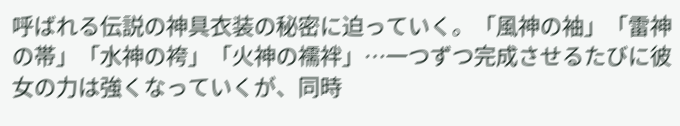呼ばれる伝説の神具衣装の秘密に迫っていく。「風神の袖」「雷神の帯」「水神の袴」「火神の襦袢」…一つずつ完成させるたびに彼女の力は強くなっていくが、同時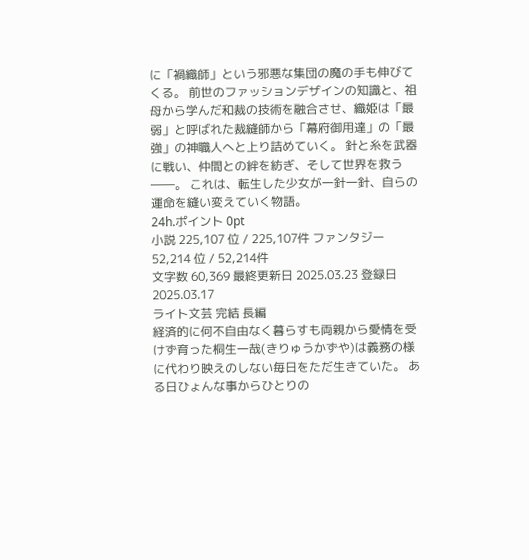に「禍織師」という邪悪な集団の魔の手も伸びてくる。 前世のファッションデザインの知識と、祖母から学んだ和裁の技術を融合させ、織姫は「最弱」と呼ばれた裁縫師から「幕府御用達」の「最強」の神職人へと上り詰めていく。 針と糸を武器に戦い、仲間との絆を紡ぎ、そして世界を救う――。 これは、転生した少女が一針一針、自らの運命を縫い変えていく物語。
24h.ポイント 0pt
小説 225,107 位 / 225,107件 ファンタジー 52,214 位 / 52,214件
文字数 60,369 最終更新日 2025.03.23 登録日 2025.03.17
ライト文芸 完結 長編
経済的に何不自由なく暮らすも両親から愛情を受けず育った桐生一哉(きりゅうかずや)は義務の様に代わり映えのしない毎日をただ生きていた。 ある日ひょんな事からひとりの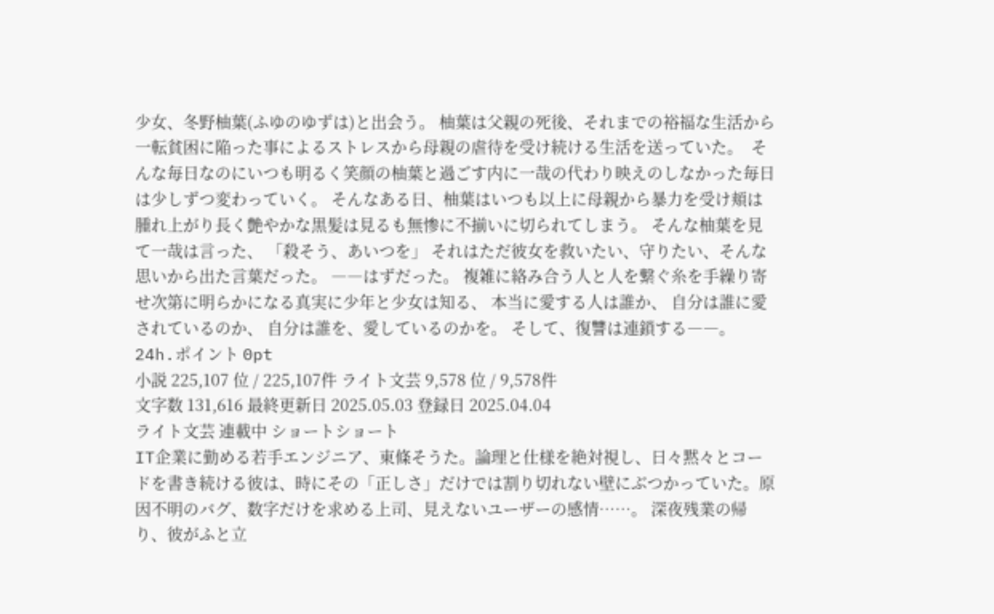少女、冬野柚葉(ふゆのゆずは)と出会う。 柚葉は父親の死後、それまでの裕福な生活から一転貧困に陥った事によるストレスから母親の虐待を受け続ける生活を送っていた。  そんな毎日なのにいつも明るく笑顔の柚葉と過ごす内に一哉の代わり映えのしなかった毎日は少しずつ変わっていく。 そんなある日、柚葉はいつも以上に母親から暴力を受け頬は腫れ上がり長く艶やかな黒髪は見るも無惨に不揃いに切られてしまう。 そんな柚葉を見て一哉は言った、 「殺そう、あいつを」 それはただ彼女を救いたい、守りたい、そんな思いから出た言葉だった。 ――はずだった。 複雑に絡み合う人と人を繋ぐ糸を手繰り寄せ次第に明らかになる真実に少年と少女は知る、 本当に愛する人は誰か、 自分は誰に愛されているのか、 自分は誰を、愛しているのかを。 そして、復讐は連鎖する――。
24h.ポイント 0pt
小説 225,107 位 / 225,107件 ライト文芸 9,578 位 / 9,578件
文字数 131,616 最終更新日 2025.05.03 登録日 2025.04.04
ライト文芸 連載中 ショートショート
IT企業に勤める若手エンジニア、東條そうた。論理と仕様を絶対視し、日々黙々とコードを書き続ける彼は、時にその「正しさ」だけでは割り切れない壁にぶつかっていた。原因不明のバグ、数字だけを求める上司、見えないユーザーの感情……。 深夜残業の帰り、彼がふと立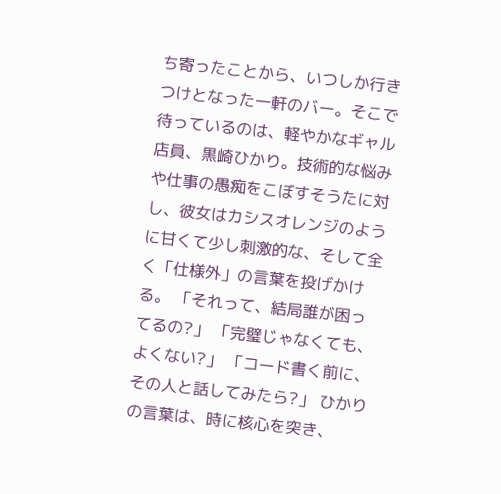ち寄ったことから、いつしか行きつけとなった一軒のバー。そこで待っているのは、軽やかなギャル店員、黒崎ひかり。技術的な悩みや仕事の愚痴をこぼすそうたに対し、彼女はカシスオレンジのように甘くて少し刺激的な、そして全く「仕様外」の言葉を投げかける。 「それって、結局誰が困ってるの?」 「完璧じゃなくても、よくない?」 「コード書く前に、その人と話してみたら?」 ひかりの言葉は、時に核心を突き、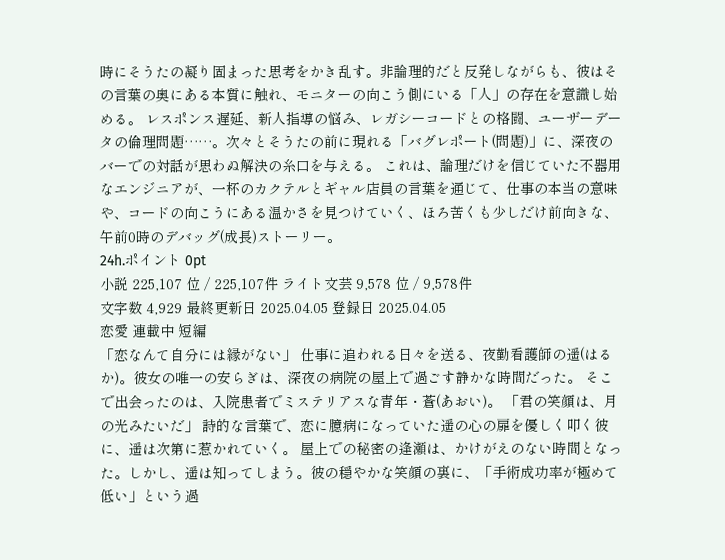時にそうたの凝り固まった思考をかき乱す。非論理的だと反発しながらも、彼はその言葉の奥にある本質に触れ、モニターの向こう側にいる「人」の存在を意識し始める。 レスポンス遅延、新人指導の悩み、レガシーコードとの格闘、ユーザーデータの倫理問題……。次々とそうたの前に現れる「バグレポート(問題)」に、深夜のバーでの対話が思わぬ解決の糸口を与える。 これは、論理だけを信じていた不器用なエンジニアが、一杯のカクテルとギャル店員の言葉を通じて、仕事の本当の意味や、コードの向こうにある温かさを見つけていく、ほろ苦くも少しだけ前向きな、午前0時のデバッグ(成長)ストーリー。
24h.ポイント 0pt
小説 225,107 位 / 225,107件 ライト文芸 9,578 位 / 9,578件
文字数 4,929 最終更新日 2025.04.05 登録日 2025.04.05
恋愛 連載中 短編
「恋なんて自分には縁がない」 仕事に追われる日々を送る、夜勤看護師の遥(はるか)。彼女の唯一の安らぎは、深夜の病院の屋上で過ごす静かな時間だった。 そこで出会ったのは、入院患者でミステリアスな青年・蒼(あおい)。 「君の笑顔は、月の光みたいだ」 詩的な言葉で、恋に臆病になっていた遥の心の扉を優しく叩く彼に、遥は次第に惹かれていく。 屋上での秘密の逢瀬は、かけがえのない時間となった。しかし、遥は知ってしまう。彼の穏やかな笑顔の裏に、「手術成功率が極めて低い」という過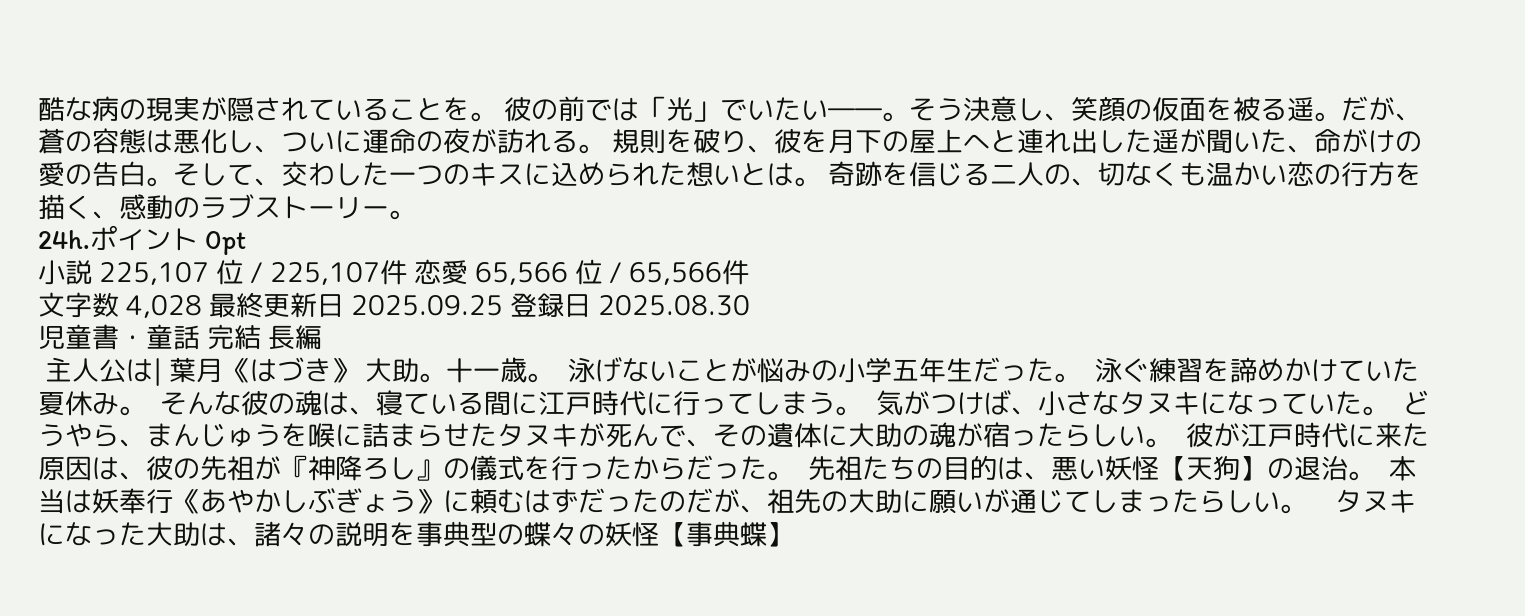酷な病の現実が隠されていることを。 彼の前では「光」でいたい――。そう決意し、笑顔の仮面を被る遥。だが、蒼の容態は悪化し、ついに運命の夜が訪れる。 規則を破り、彼を月下の屋上へと連れ出した遥が聞いた、命がけの愛の告白。そして、交わした一つのキスに込められた想いとは。 奇跡を信じる二人の、切なくも温かい恋の行方を描く、感動のラブストーリー。
24h.ポイント 0pt
小説 225,107 位 / 225,107件 恋愛 65,566 位 / 65,566件
文字数 4,028 最終更新日 2025.09.25 登録日 2025.08.30
児童書・童話 完結 長編
 主人公は| 葉月《はづき》 大助。十一歳。  泳げないことが悩みの小学五年生だった。  泳ぐ練習を諦めかけていた夏休み。  そんな彼の魂は、寝ている間に江戸時代に行ってしまう。  気がつけば、小さなタヌキになっていた。  どうやら、まんじゅうを喉に詰まらせたタヌキが死んで、その遺体に大助の魂が宿ったらしい。  彼が江戸時代に来た原因は、彼の先祖が『神降ろし』の儀式を行ったからだった。  先祖たちの目的は、悪い妖怪【天狗】の退治。  本当は妖奉行《あやかしぶぎょう》に頼むはずだったのだが、祖先の大助に願いが通じてしまったらしい。    タヌキになった大助は、諸々の説明を事典型の蝶々の妖怪【事典蝶】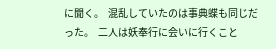に聞く。  混乱していたのは事典蝶も同じだった。  二人は妖奉行に会いに行くこと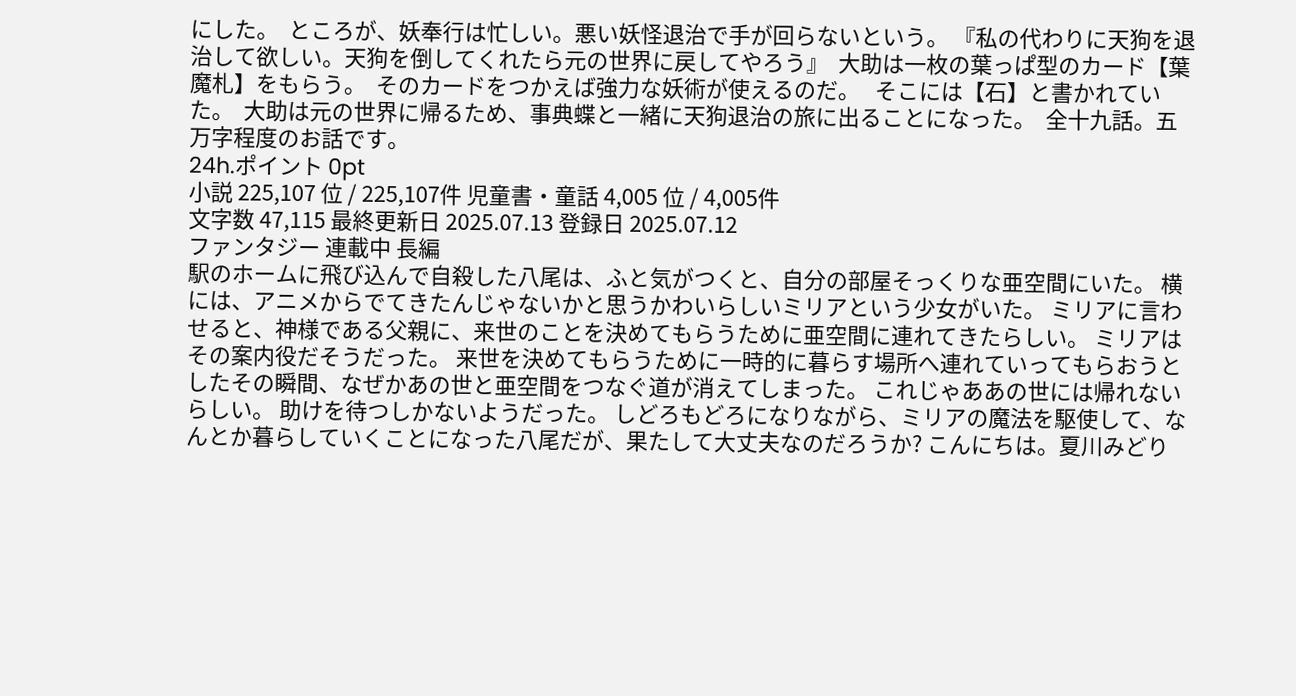にした。  ところが、妖奉行は忙しい。悪い妖怪退治で手が回らないという。 『私の代わりに天狗を退治して欲しい。天狗を倒してくれたら元の世界に戻してやろう』  大助は一枚の葉っぱ型のカード【葉魔札】をもらう。  そのカードをつかえば強力な妖術が使えるのだ。   そこには【石】と書かれていた。  大助は元の世界に帰るため、事典蝶と一緒に天狗退治の旅に出ることになった。  全十九話。五万字程度のお話です。
24h.ポイント 0pt
小説 225,107 位 / 225,107件 児童書・童話 4,005 位 / 4,005件
文字数 47,115 最終更新日 2025.07.13 登録日 2025.07.12
ファンタジー 連載中 長編
駅のホームに飛び込んで自殺した八尾は、ふと気がつくと、自分の部屋そっくりな亜空間にいた。 横には、アニメからでてきたんじゃないかと思うかわいらしいミリアという少女がいた。 ミリアに言わせると、神様である父親に、来世のことを決めてもらうために亜空間に連れてきたらしい。 ミリアはその案内役だそうだった。 来世を決めてもらうために一時的に暮らす場所へ連れていってもらおうとしたその瞬間、なぜかあの世と亜空間をつなぐ道が消えてしまった。 これじゃああの世には帰れないらしい。 助けを待つしかないようだった。 しどろもどろになりながら、ミリアの魔法を駆使して、なんとか暮らしていくことになった八尾だが、果たして大丈夫なのだろうか? こんにちは。夏川みどり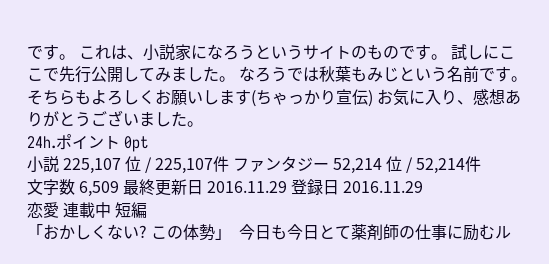です。 これは、小説家になろうというサイトのものです。 試しにここで先行公開してみました。 なろうでは秋葉もみじという名前です。そちらもよろしくお願いします(ちゃっかり宣伝) お気に入り、感想ありがとうございました。
24h.ポイント 0pt
小説 225,107 位 / 225,107件 ファンタジー 52,214 位 / 52,214件
文字数 6,509 最終更新日 2016.11.29 登録日 2016.11.29
恋愛 連載中 短編
「おかしくない? この体勢」  今日も今日とて薬剤師の仕事に励むル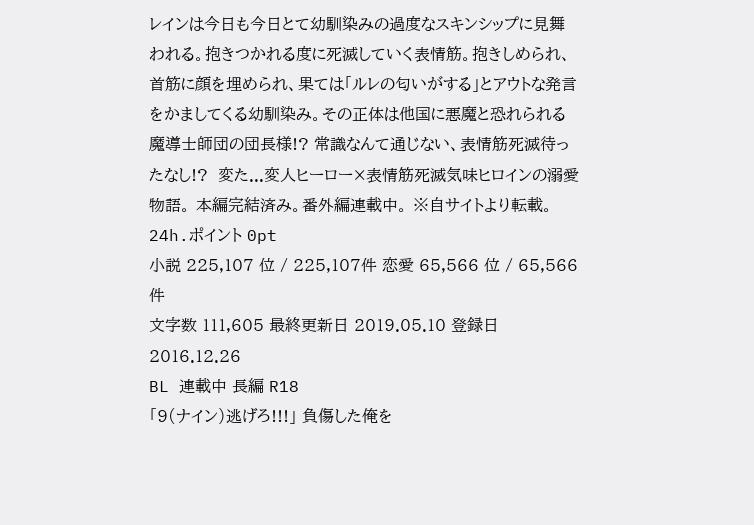レインは今日も今日とて幼馴染みの過度なスキンシップに見舞われる。抱きつかれる度に死滅していく表情筋。抱きしめられ、首筋に顔を埋められ、果ては「ルレの匂いがする」とアウトな発言をかましてくる幼馴染み。その正体は他国に悪魔と恐れられる魔導士師団の団長様!? 常識なんて通じない、表情筋死滅待ったなし!?  変た...変人ヒーロー×表情筋死滅気味ヒロインの溺愛物語。 本編完結済み。番外編連載中。 ※自サイトより転載。
24h.ポイント 0pt
小説 225,107 位 / 225,107件 恋愛 65,566 位 / 65,566件
文字数 111,605 最終更新日 2019.05.10 登録日 2016.12.26
BL 連載中 長編 R18
「9(ナイン)逃げろ!!!」 負傷した俺を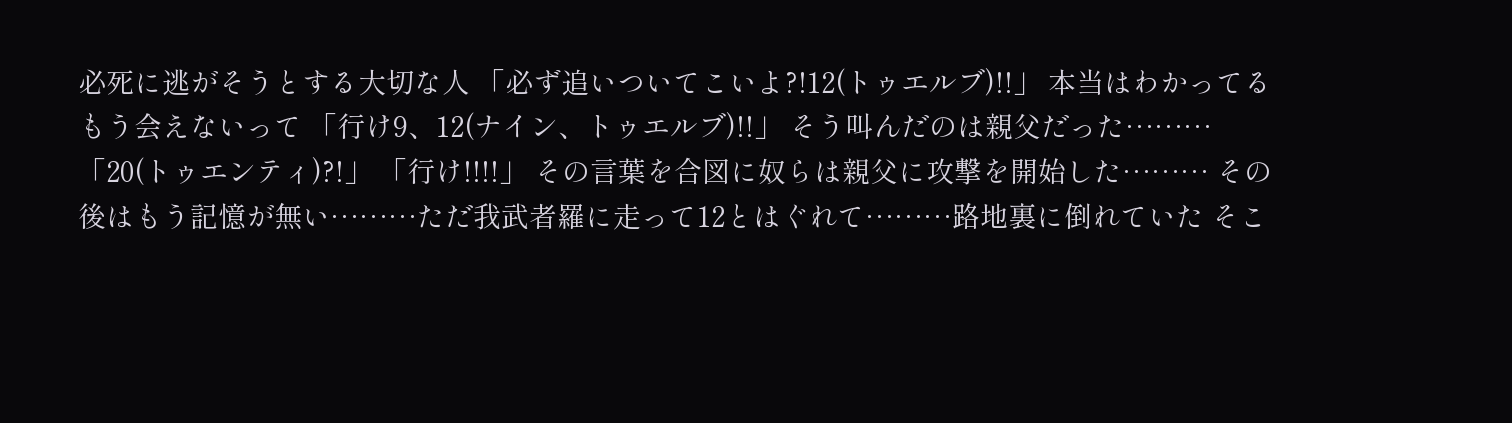必死に逃がそうとする大切な人 「必ず追いついてこいよ?!12(トゥエルブ)!!」 本当はわかってる もう会えないって 「行け9、12(ナイン、トゥエルブ)!!」 そう叫んだのは親父だった……… 「20(トゥエンティ)?!」 「行け!!!!」 その言葉を合図に奴らは親父に攻撃を開始した……… その後はもう記憶が無い………ただ我武者羅に走って12とはぐれて………路地裏に倒れていた そこ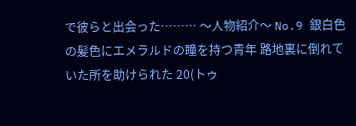で彼らと出会った……… 〜人物紹介〜 No.9 銀白色の髪色にエメラルドの瞳を持つ青年 路地裏に倒れていた所を助けられた 20(トゥ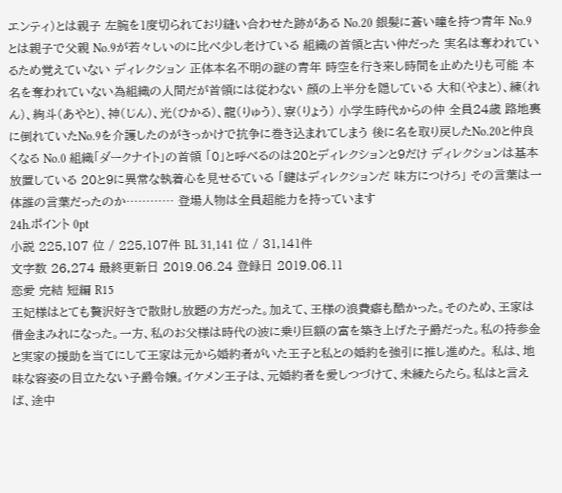エンティ)とは親子 左腕を1度切られており縫い合わせた跡がある No.20 銀髪に蒼い瞳を持つ青年 No.9とは親子で父親 No.9が若々しいのに比べ少し老けている 組織の首領と古い仲だった 実名は奪われているため覚えていない ディレクション 正体本名不明の謎の青年 時空を行き来し時間を止めたりも可能 本名を奪われていない為組織の人間だが首領には従わない 顔の上半分を隠している 大和(やまと)、練(れん)、絢斗(あやと)、神(じん)、光(ひかる)、龍(りゅう)、寮(りょう) 小学生時代からの仲 全員24歳 路地裏に倒れていたNo.9を介護したのがきっかけで抗争に巻き込まれてしまう 後に名を取り戻したNo.20と仲良くなる No.0 組織「ダークナイト」の首領 「0」と呼べるのは20とディレクションと9だけ ディレクションは基本放置している 20と9に異常な執着心を見せるている 「鍵はディレクションだ 味方につけろ」 その言葉は一体誰の言葉だったのか………… 登場人物は全員超能力を持っています
24h.ポイント 0pt
小説 225,107 位 / 225,107件 BL 31,141 位 / 31,141件
文字数 26,274 最終更新日 2019.06.24 登録日 2019.06.11
恋愛 完結 短編 R15
王妃様はとても贅沢好きで散財し放題の方だった。加えて、王様の浪費癖も酷かった。そのため、王家は借金まみれになった。一方、私のお父様は時代の波に乗り巨額の富を築き上げた子爵だった。私の持参金と実家の援助を当てにして王家は元から婚約者がいた王子と私との婚約を強引に推し進めた。 私は、地味な容姿の目立たない子爵令嬢。イケメン王子は、元婚約者を愛しつづけて、未練たらたら。私はと言えば、途中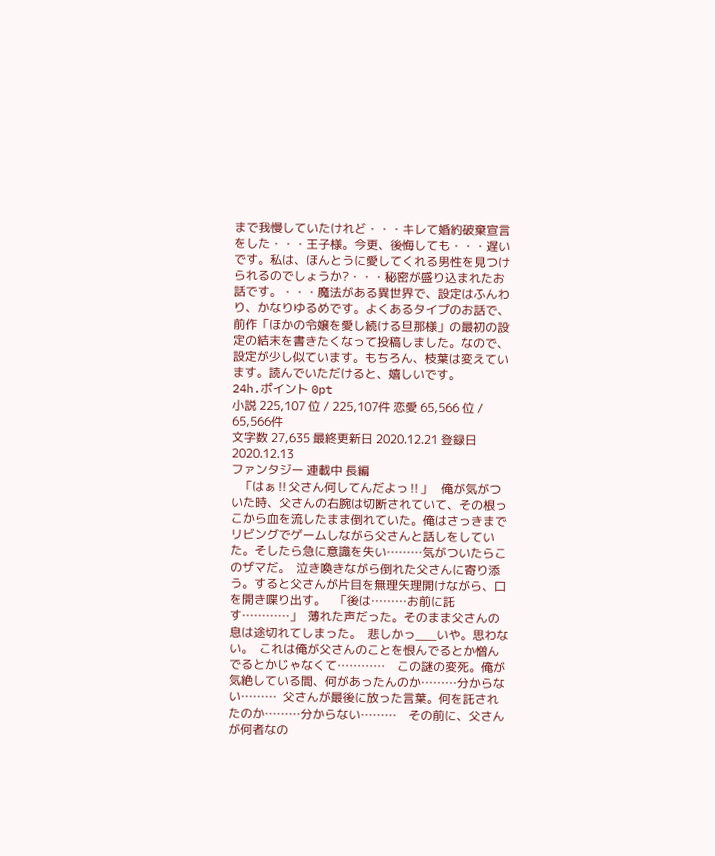まで我慢していたけれど・・・キレて婚約破棄宣言をした・・・王子様。今更、後悔しても・・・遅いです。私は、ほんとうに愛してくれる男性を見つけられるのでしょうか?・・・秘密が盛り込まれたお話です。・・・魔法がある異世界で、設定はふんわり、かなりゆるめです。よくあるタイプのお話で、前作「ほかの令嬢を愛し続ける旦那様」の最初の設定の結末を書きたくなって投稿しました。なので、設定が少し似ています。もちろん、枝葉は変えています。読んでいただけると、嬉しいです。
24h.ポイント 0pt
小説 225,107 位 / 225,107件 恋愛 65,566 位 / 65,566件
文字数 27,635 最終更新日 2020.12.21 登録日 2020.12.13
ファンタジー 連載中 長編
   「はぁ‼父さん何してんだよっ‼」   俺が気がついた時、父さんの右腕は切断されていて、その根っこから血を流したまま倒れていた。俺はさっきまでリビングでゲームしながら父さんと話しをしていた。そしたら急に意識を失い………気がついたらこのザマだ。  泣き喚きながら倒れた父さんに寄り添う。すると父さんが片目を無理矢理開けながら、口を開き喋り出す。   「後は………お前に託す…………」  薄れた声だった。そのまま父さんの息は途切れてしまった。  悲しかっ___いや。思わない。  これは俺が父さんのことを恨んでるとか憎んでるとかじゃなくて…………    この謎の変死。俺が気絶している間、何があったんのか………分からない………  父さんが最後に放った言葉。何を託されたのか………分からない………    その前に、父さんが何者なの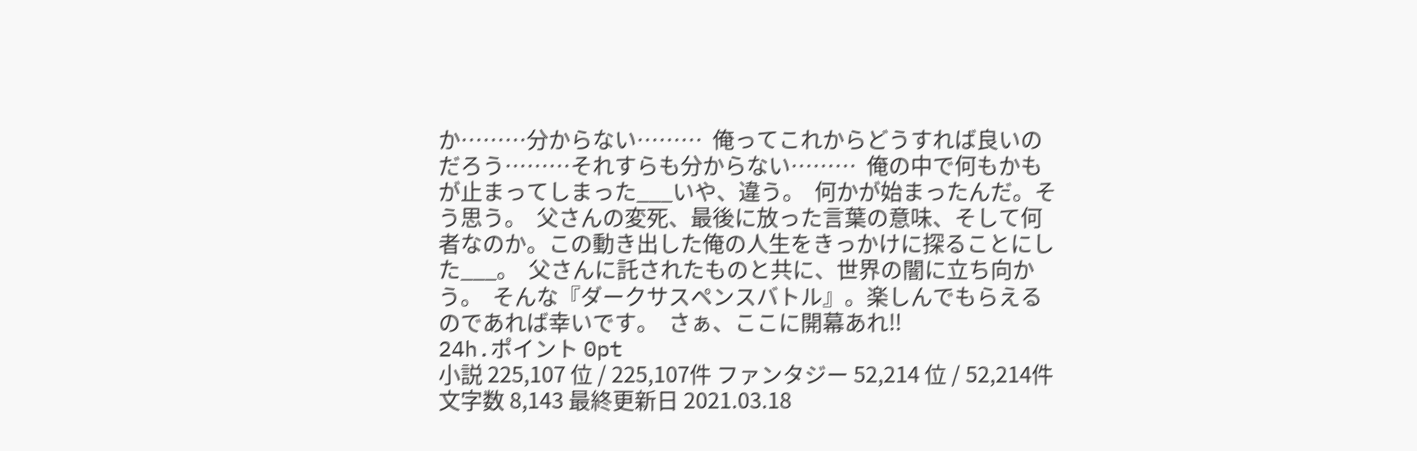か………分からない………  俺ってこれからどうすれば良いのだろう………それすらも分からない………  俺の中で何もかもが止まってしまった___いや、違う。  何かが始まったんだ。そう思う。  父さんの変死、最後に放った言葉の意味、そして何者なのか。この動き出した俺の人生をきっかけに探ることにした___。  父さんに託されたものと共に、世界の闇に立ち向かう。  そんな『ダークサスペンスバトル』。楽しんでもらえるのであれば幸いです。  さぁ、ここに開幕あれ‼
24h.ポイント 0pt
小説 225,107 位 / 225,107件 ファンタジー 52,214 位 / 52,214件
文字数 8,143 最終更新日 2021.03.18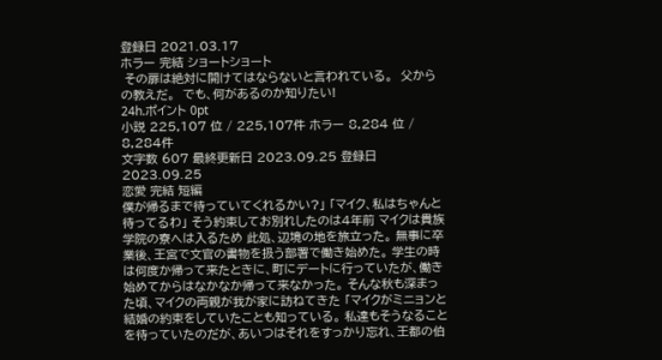登録日 2021.03.17
ホラー 完結 ショートショート
 その扉は絶対に開けてはならないと言われている。  父からの教えだ。  でも、何があるのか知りたい!
24h.ポイント 0pt
小説 225,107 位 / 225,107件 ホラー 8,284 位 / 8,284件
文字数 607 最終更新日 2023.09.25 登録日 2023.09.25
恋愛 完結 短編
僕が帰るまで待っていてくれるかい?」 「マイク、私はちゃんと待ってるわ」 そう約束してお別れしたのは4年前 マイクは貴族学院の寮へは入るため 此処、辺境の地を旅立った。 無事に卒業後、王宮で文官の書物を扱う部署で働き始めた。 学生の時は何度か帰って来たときに、町にデートに行っていたが、働き始めてからはなかなか帰って来なかった。 そんな秋も深まった頃、マイクの両親が我が家に訪ねてきた 「マイクがミニョンと結婚の約束をしていたことも知っている。 私達もそうなることを待っていたのだが、あいつはそれをすっかり忘れ、王都の伯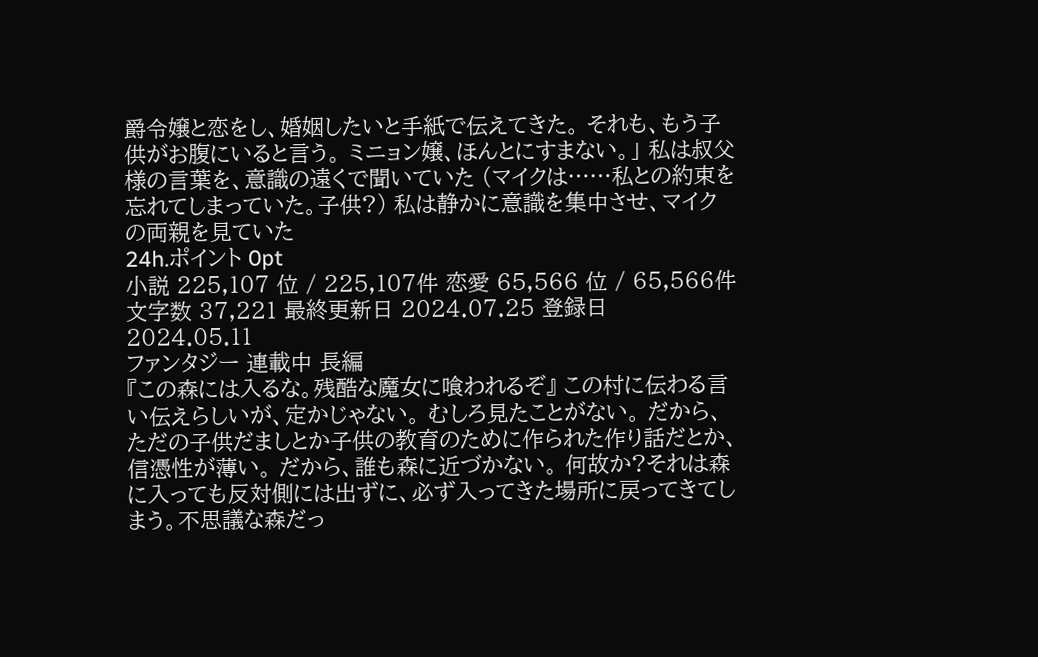爵令嬢と恋をし、婚姻したいと手紙で伝えてきた。 それも、もう子供がお腹にいると言う。 ミニョン嬢、ほんとにすまない。」 私は叔父様の言葉を、意識の遠くで聞いていた (マイクは……私との約束を忘れてしまっていた。子供?) 私は静かに意識を集中させ、マイクの両親を見ていた
24h.ポイント 0pt
小説 225,107 位 / 225,107件 恋愛 65,566 位 / 65,566件
文字数 37,221 最終更新日 2024.07.25 登録日 2024.05.11
ファンタジー 連載中 長編
『この森には入るな。残酷な魔女に喰われるぞ』 この村に伝わる言い伝えらしいが、定かじゃない。 むしろ見たことがない。 だから、ただの子供だましとか子供の教育のために作られた作り話だとか、信憑性が薄い。 だから、誰も森に近づかない。 何故か?それは森に入っても反対側には出ずに、必ず入ってきた場所に戻ってきてしまう。不思議な森だっ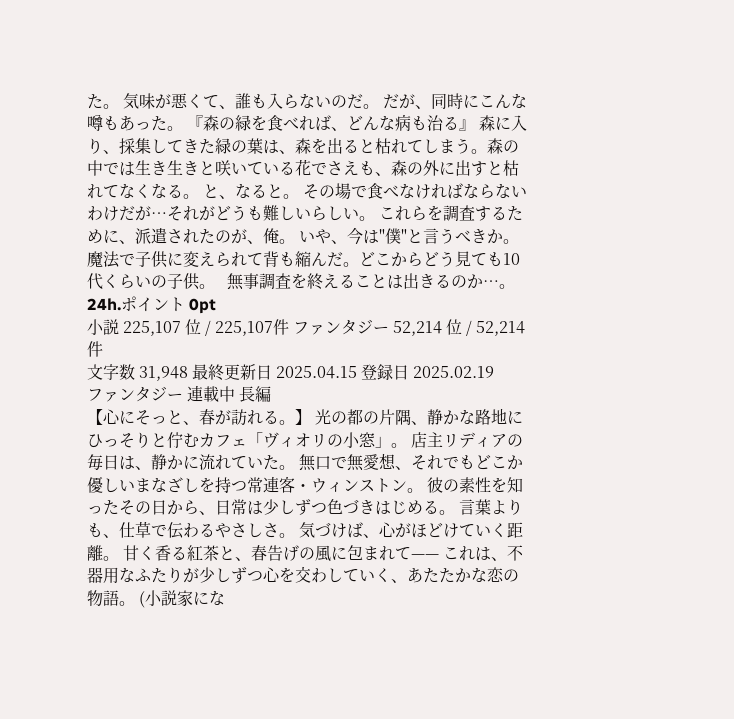た。 気味が悪くて、誰も入らないのだ。 だが、同時にこんな噂もあった。 『森の緑を食べれば、どんな病も治る』 森に入り、採集してきた緑の葉は、森を出ると枯れてしまう。森の中では生き生きと咲いている花でさえも、森の外に出すと枯れてなくなる。 と、なると。 その場で食べなければならないわけだが…それがどうも難しいらしい。 これらを調査するために、派遣されたのが、俺。 いや、今は"僕"と言うべきか。 魔法で子供に変えられて背も縮んだ。どこからどう見ても10代くらいの子供。   無事調査を終えることは出きるのか…。
24h.ポイント 0pt
小説 225,107 位 / 225,107件 ファンタジー 52,214 位 / 52,214件
文字数 31,948 最終更新日 2025.04.15 登録日 2025.02.19
ファンタジー 連載中 長編
【心にそっと、春が訪れる。】 光の都の片隅、静かな路地にひっそりと佇むカフェ「ヴィオリの小窓」。 店主リディアの毎日は、静かに流れていた。 無口で無愛想、それでもどこか優しいまなざしを持つ常連客・ウィンストン。 彼の素性を知ったその日から、日常は少しずつ色づきはじめる。 言葉よりも、仕草で伝わるやさしさ。 気づけば、心がほどけていく距離。 甘く香る紅茶と、春告げの風に包まれて—— これは、不器用なふたりが少しずつ心を交わしていく、あたたかな恋の物語。 (小説家にな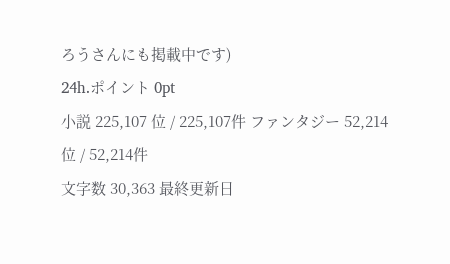ろうさんにも掲載中です)
24h.ポイント 0pt
小説 225,107 位 / 225,107件 ファンタジー 52,214 位 / 52,214件
文字数 30,363 最終更新日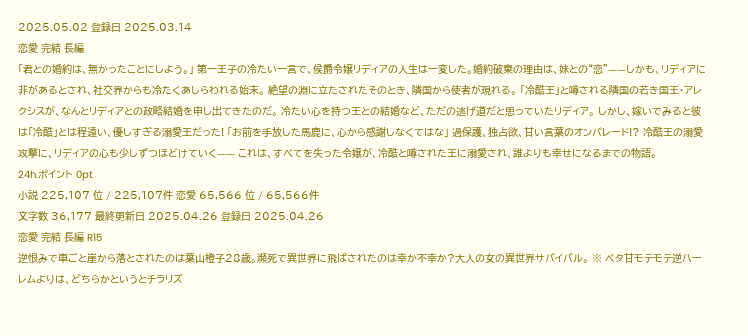2025.05.02 登録日 2025.03.14
恋愛 完結 長編
「君との婚約は、無かったことにしよう。」 第一王子の冷たい一言で、侯爵令嬢リディアの人生は一変した。婚約破棄の理由は、妹との“恋”——しかも、リディアに非があるとされ、社交界からも冷たくあしらわれる始末。 絶望の淵に立たされたそのとき、隣国から使者が現れる。 「冷酷王」と噂される隣国の若き国王・アレクシスが、なんとリディアとの政略結婚を申し出てきたのだ。 冷たい心を持つ王との結婚など、ただの逃げ道だと思っていたリディア。 しかし、嫁いでみると彼は「冷酷」とは程遠い、優しすぎる溺愛王だった! 「お前を手放した馬鹿に、心から感謝しなくてはな」 過保護、独占欲、甘い言葉のオンパレード!? 冷酷王の溺愛攻撃に、リディアの心も少しずつほどけていく—— これは、すべてを失った令嬢が、冷酷と噂された王に溺愛され、誰よりも幸せになるまでの物語。
24h.ポイント 0pt
小説 225,107 位 / 225,107件 恋愛 65,566 位 / 65,566件
文字数 36,177 最終更新日 2025.04.26 登録日 2025.04.26
恋愛 完結 長編 R15
逆恨みで車ごと崖から落とされたのは葉山橙子28歳。瀕死で異世界に飛ばされたのは幸か不幸か?大人の女の異世界サバイバル。 ※ ベタ甘モテモテ逆ハーレムよりは、どちらかというとチラリズ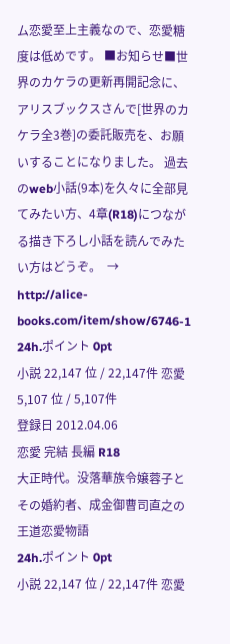ム恋愛至上主義なので、恋愛糖度は低めです。 ■お知らせ■世界のカケラの更新再開記念に、 アリスブックスさんで[世界のカケラ全3巻]の委託販売を、お願いすることになりました。 過去のweb小話(9本)を久々に全部見てみたい方、4章(R18)につながる描き下ろし小話を読んでみたい方はどうぞ。  → http://alice-books.com/item/show/6746-1
24h.ポイント 0pt
小説 22,147 位 / 22,147件 恋愛 5,107 位 / 5,107件
登録日 2012.04.06
恋愛 完結 長編 R18
大正時代。没落華族令嬢蓉子とその婚約者、成金御曹司直之の王道恋愛物語
24h.ポイント 0pt
小説 22,147 位 / 22,147件 恋愛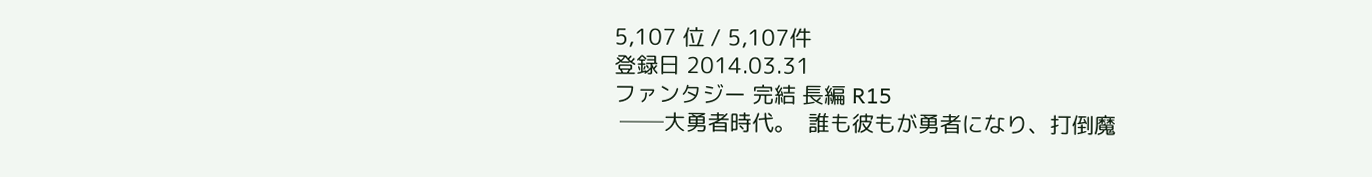5,107 位 / 5,107件
登録日 2014.03.31
ファンタジー 完結 長編 R15
 ──大勇者時代。  誰も彼もが勇者になり、打倒魔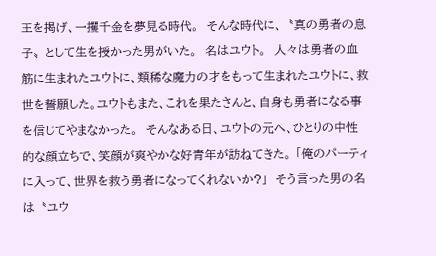王を掲げ、一攫千金を夢見る時代。  そんな時代に、〝真の勇者の息子〟として生を授かった男がいた。  名はユウト。  人々は勇者の血筋に生まれたユウトに、類稀な魔力の才をもって生まれたユウトに、救世を誓願した。ユウトもまた、これを果たさんと、自身も勇者になる事を信じてやまなかった。  そんなある日、ユウトの元へ、ひとりの中性的な顔立ちで、笑顔が爽やかな好青年が訪ねてきた。 「俺のパーティに入って、世界を救う勇者になってくれないか?」  そう言った男の名は〝ユウ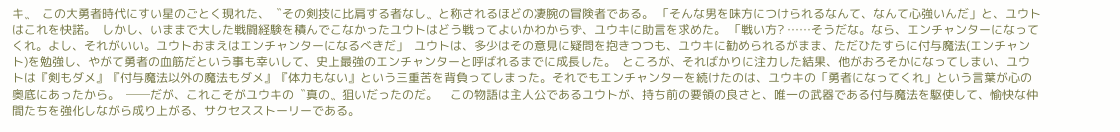キ〟  この大勇者時代にすい星のごとく現れた、〝その剣技に比肩する者なし〟と称されるほどの凄腕の冒険者である。 「そんな男を味方につけられるなんて、なんて心強いんだ」と、ユウトはこれを快諾。  しかし、いままで大した戦闘経験を積んでこなかったユウトはどう戦ってよいかわからず、ユウキに助言を求めた。 「戦い方? ……そうだな。なら、エンチャンターになってくれ。よし、それがいい。ユウトおまえはエンチャンターになるべきだ」  ユウトは、多少はその意見に疑問を抱きつつも、ユウキに勧められるがまま、ただひたすらに付与魔法(エンチャント)を勉強し、やがて勇者の血筋だという事も幸いして、史上最強のエンチャンターと呼ばれるまでに成長した。  ところが、そればかりに注力した結果、他がおろそかになってしまい、ユウトは『剣もダメ』『付与魔法以外の魔法もダメ』『体力もない』という三重苦を背負ってしまった。それでもエンチャンターを続けたのは、ユウキの「勇者になってくれ」という言葉が心の奥底にあったから。  ──だが、これこそがユウキの〝真の〟狙いだったのだ。    この物語は主人公であるユウトが、持ち前の要領の良さと、唯一の武器である付与魔法を駆使して、愉快な仲間たちを強化しながら成り上がる、サクセスストーリーである。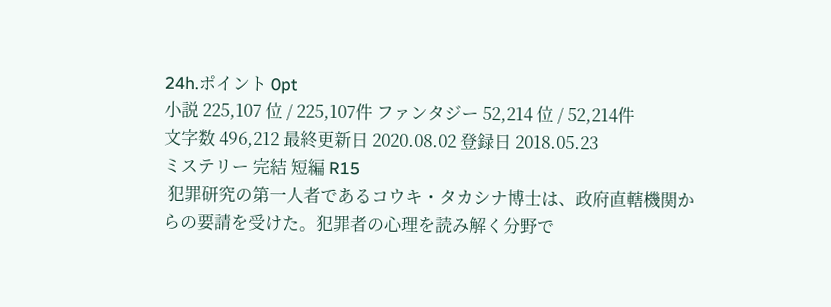24h.ポイント 0pt
小説 225,107 位 / 225,107件 ファンタジー 52,214 位 / 52,214件
文字数 496,212 最終更新日 2020.08.02 登録日 2018.05.23
ミステリー 完結 短編 R15
 犯罪研究の第一人者であるコウキ・タカシナ博士は、政府直轄機関からの要請を受けた。犯罪者の心理を読み解く分野で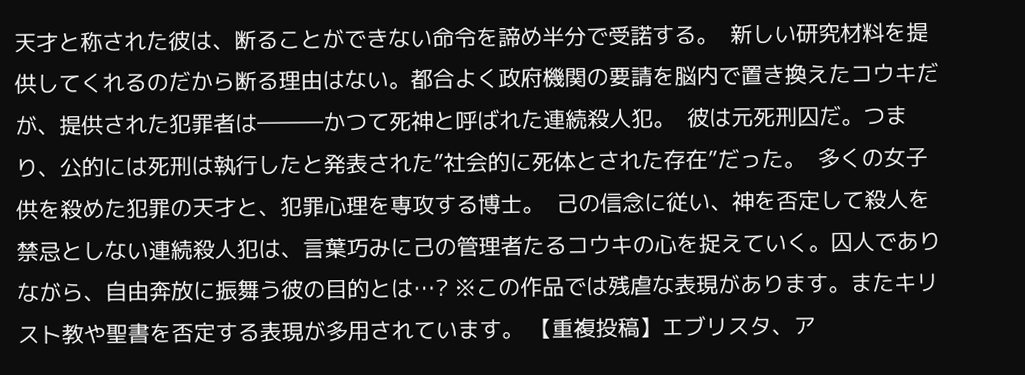天才と称された彼は、断ることができない命令を諦め半分で受諾する。  新しい研究材料を提供してくれるのだから断る理由はない。都合よく政府機関の要請を脳内で置き換えたコウキだが、提供された犯罪者は―――かつて死神と呼ばれた連続殺人犯。  彼は元死刑囚だ。つまり、公的には死刑は執行したと発表された”社会的に死体とされた存在”だった。  多くの女子供を殺めた犯罪の天才と、犯罪心理を専攻する博士。  己の信念に従い、神を否定して殺人を禁忌としない連続殺人犯は、言葉巧みに己の管理者たるコウキの心を捉えていく。囚人でありながら、自由奔放に振舞う彼の目的とは…? ※この作品では残虐な表現があります。またキリスト教や聖書を否定する表現が多用されています。 【重複投稿】エブリスタ、ア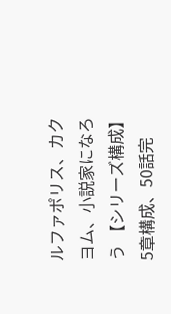ルファポリス、カクヨム、小説家になろう 【シリーズ構成】5章構成、50話完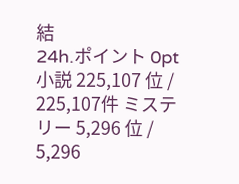結
24h.ポイント 0pt
小説 225,107 位 / 225,107件 ミステリー 5,296 位 / 5,296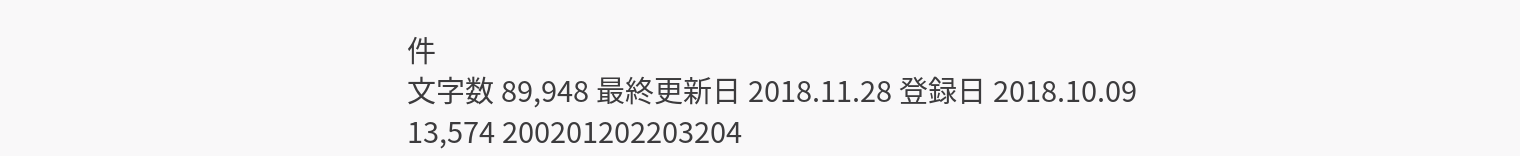件
文字数 89,948 最終更新日 2018.11.28 登録日 2018.10.09
13,574 200201202203204